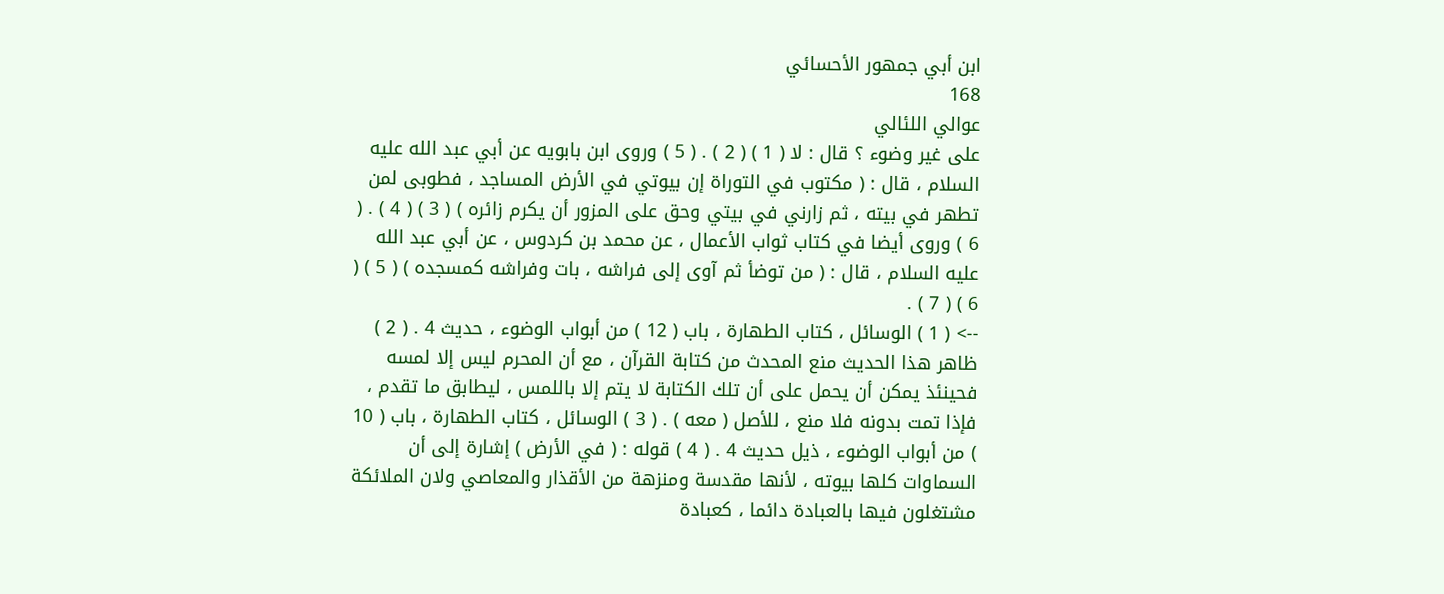ابن أبي جمهور الأحسائي
168
عوالي اللئالي
على غير وضوء ؟ قال : لا ( 1 ) ( 2 ) . ( 5 ) وروى ابن بابويه عن أبي عبد الله عليه السلام ، قال : ( مكتوب في التوراة إن بيوتي في الأرض المساجد ، فطوبى لمن تطهر في بيته ، ثم زارني في بيتي وحق على المزور أن يكرم زائره ) ( 3 ) ( 4 ) . ( 6 ) وروى أيضا في كتاب ثواب الأعمال ، عن محمد بن كردوس ، عن أبي عبد الله عليه السلام ، قال : ( من توضأ ثم آوى إلى فراشه ، بات وفراشه كمسجده ) ( 5 ) ( 6 ) ( 7 ) .
--> ( 1 ) الوسائل ، كتاب الطهارة ، باب ( 12 ) من أبواب الوضوء ، حديث 4 . ( 2 ) ظاهر هذا الحديث منع المحدث من كتابة القرآن ، مع أن المحرم ليس إلا لمسه فحينئذ يمكن أن يحمل على أن تلك الكتابة لا يتم إلا باللمس ، ليطابق ما تقدم ، فإذا تمت بدونه فلا منع ، للأصل ( معه ) . ( 3 ) الوسائل ، كتاب الطهارة ، باب ( 10 ) من أبواب الوضوء ، ذيل حديث 4 . ( 4 ) قوله : ( في الأرض ) إشارة إلى أن السماوات كلها بيوته ، لأنها مقدسة ومنزهة من الأقذار والمعاصي ولان الملائكة مشتغلون فيها بالعبادة دائما ، كعبادة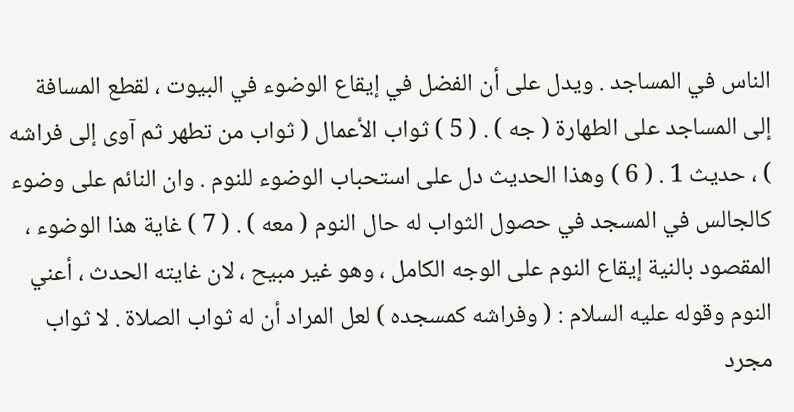الناس في المساجد . ويدل على أن الفضل في إيقاع الوضوء في البيوت ، لقطع المسافة إلى المساجد على الطهارة ( جه ) . ( 5 ) ثواب الأعمال ( ثواب من تطهر ثم آوى إلى فراشه ) ، حديث 1 . ( 6 ) وهذا الحديث دل على استحباب الوضوء للنوم . وان النائم على وضوء كالجالس في المسجد في حصول الثواب له حال النوم ( معه ) . ( 7 ) غاية هذا الوضوء ، المقصود بالنية إيقاع النوم على الوجه الكامل ، وهو غير مبيح ، لان غايته الحدث ، أعني النوم وقوله عليه السلام : ( وفراشه كمسجده ) لعل المراد أن له ثواب الصلاة . لا ثواب مجرد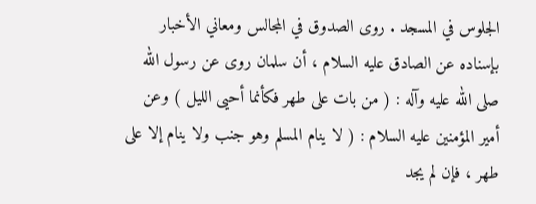الجلوس في المسجد . روى الصدوق في المجالس ومعاني الأخبار بإسناده عن الصادق عليه السلام ، أن سلمان روى عن رسول الله صلى الله عليه وآله : ( من بات على طهر فكأنما أحيى الليل ) وعن أمير المؤمنين عليه السلام : ( لا ينام المسلم وهو جنب ولا ينام إلا على طهر ، فإن لم يجد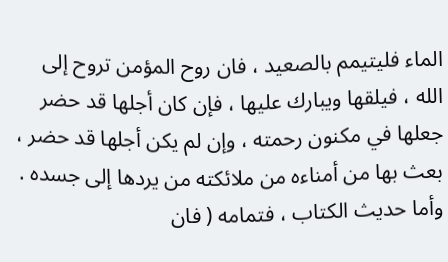الماء فليتيمم بالصعيد ، فان روح المؤمن تروح إلى الله ، فيلقها ويبارك عليها ، فإن كان أجلها قد حضر جعلها في مكنون رحمته ، وإن لم يكن أجلها قد حضر ، بعث بها من أمناءه من ملائكته من يردها إلى جسده . وأما حديث الكتاب ، فتمامه ( فان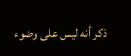ذكر أنه ليس على وضوء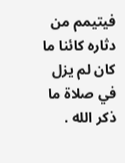فيتيمم من دثاره كائنا ما كان لم يزل في صلاة ما ذكر الله .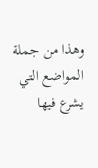وهذا من جملة المواضع التي يشرع فيها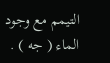التيمم مع وجود الماء ( جه ) .